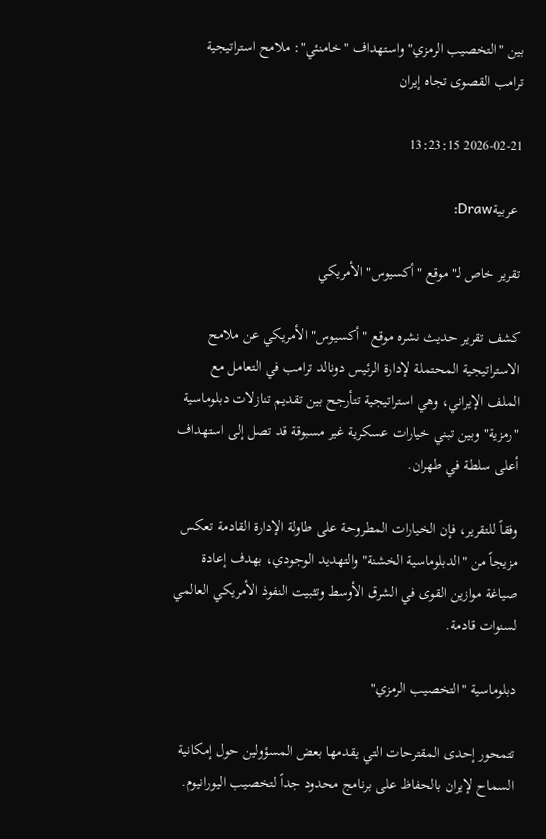بين "التخصيب الرمزي" واستهداف "خامنئي": ملامح استراتيجية ترامب القصوى تجاه إيران

2026-02-21 13:23:15

 عربيةDraw:

تقرير خاص لـ"موقع "أكسيوس" الأمريكي

كشف تقرير حديث نشره موقع "أكسيوس" الأمريكي عن ملامح الاستراتيجية المحتملة لإدارة الرئيس دونالد ترامب في التعامل مع الملف الإيراني، وهي استراتيجية تتأرجح بين تقديم تنازلات دبلوماسية "رمزية" وبين تبني خيارات عسكرية غير مسبوقة قد تصل إلى استهداف أعلى سلطة في طهران.

وفقاً للتقرير، فإن الخيارات المطروحة على طاولة الإدارة القادمة تعكس مزيجاً من "الدبلوماسية الخشنة" والتهديد الوجودي، بهدف إعادة صياغة موازين القوى في الشرق الأوسط وتثبيت النفوذ الأمريكي العالمي لسنوات قادمة.

دبلوماسية "التخصيب الرمزي"

تتمحور إحدى المقترحات التي يقدمها بعض المسؤولين حول إمكانية السماح لإيران بالحفاظ على برنامج محدود جداً لتخصيب اليورانيوم.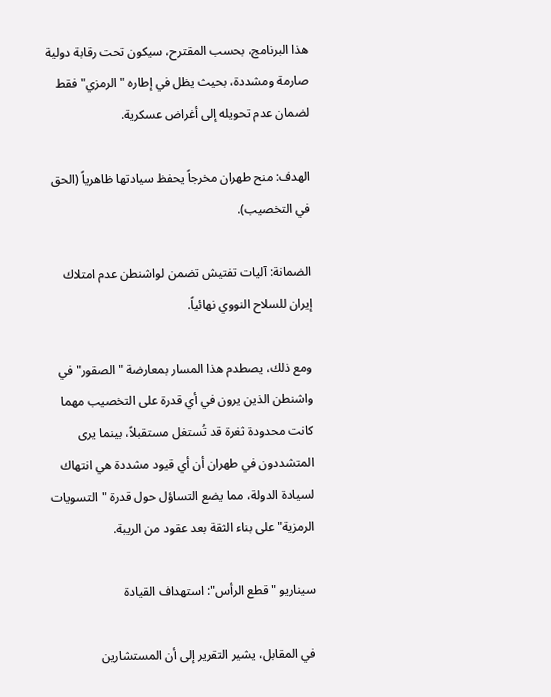هذا البرنامج، بحسب المقترح، سيكون تحت رقابة دولية صارمة ومشددة، بحيث يظل في إطاره "الرمزي" فقط لضمان عدم تحويله إلى أغراض عسكرية.

الهدف: منح طهران مخرجاً يحفظ سيادتها ظاهرياً (الحق في التخصيب).

الضمانة: آليات تفتيش تضمن لواشنطن عدم امتلاك إيران للسلاح النووي نهائياً.

ومع ذلك، يصطدم هذا المسار بمعارضة "الصقور" في واشنطن الذين يرون في أي قدرة على التخصيب مهما كانت محدودة ثغرة قد تُستغل مستقبلاً، بينما يرى المتشددون في طهران أن أي قيود مشددة هي انتهاك لسيادة الدولة، مما يضع التساؤل حول قدرة "التسويات الرمزية" على بناء الثقة بعد عقود من الريبة.

سيناريو "قطع الرأس": استهداف القيادة

في المقابل، يشير التقرير إلى أن المستشارين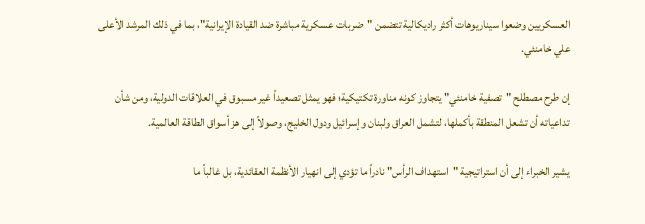العسكريين وضعوا سيناريوهات أكثر راديكالية تتضمن "ضربات عسكرية مباشرة ضد القيادة الإيرانية"، بما في ذلك المرشد الأعلى علي خامنئي.

إن طرح مصطلح "تصفية خامنئي" يتجاوز كونه مناورة تكتيكية؛ فهو يمثل تصعيداً غير مسبوق في العلاقات الدولية، ومن شأن تداعياته أن تشعل المنطقة بأكملها، لتشمل العراق ولبنان وإسرائيل ودول الخليج، وصولاً إلى هز أسواق الطاقة العالمية.

يشير الخبراء إلى أن استراتيجية "استهداف الرأس" نادراً ما تؤدي إلى انهيار الأنظمة العقائدية، بل غالباً ما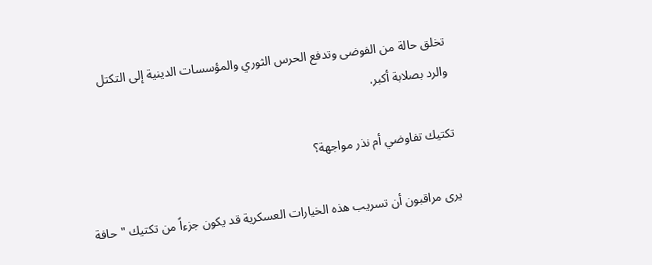تخلق حالة من الفوضى وتدفع الحرس الثوري والمؤسسات الدينية إلى التكتل والرد بصلابة أكبر.

تكتيك تفاوضي أم نذر مواجهة؟

يرى مراقبون أن تسريب هذه الخيارات العسكرية قد يكون جزءاً من تكتيك "حافة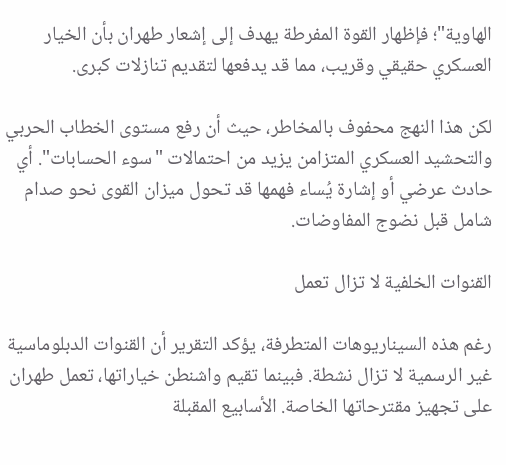الهاوية"؛ فإظهار القوة المفرطة يهدف إلى إشعار طهران بأن الخيار العسكري حقيقي وقريب، مما قد يدفعها لتقديم تنازلات كبرى.

لكن هذا النهج محفوف بالمخاطر، حيث أن رفع مستوى الخطاب الحربي والتحشيد العسكري المتزامن يزيد من احتمالات "سوء الحسابات". أي حادث عرضي أو إشارة يُساء فهمها قد تحول ميزان القوى نحو صدام شامل قبل نضوج المفاوضات.

القنوات الخلفية لا تزال تعمل

رغم هذه السيناريوهات المتطرفة، يؤكد التقرير أن القنوات الدبلوماسية غير الرسمية لا تزال نشطة. فبينما تقيم واشنطن خياراتها، تعمل طهران على تجهيز مقترحاتها الخاصة. الأسابيع المقبلة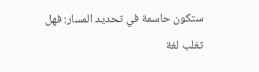ستكون حاسمة في تحديد المسار: فهل تغلب لغة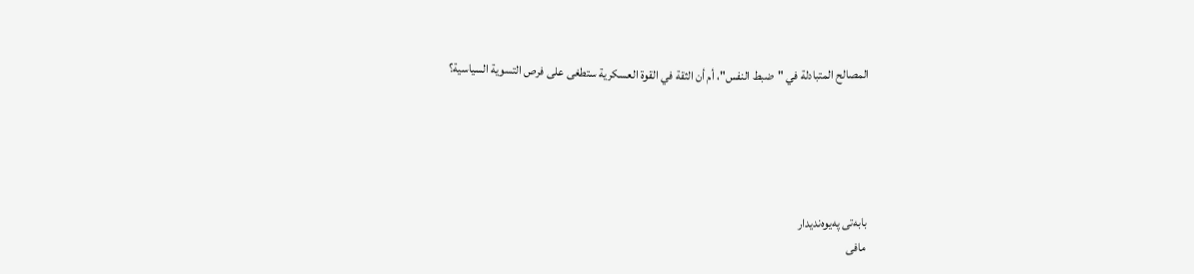المصالح المتبادلة في "ضبط النفس"، أم أن الثقة في القوة العسكرية ستطغى على فرص التسوية السياسية؟





بابه‌تی په‌یوه‌ندیدار
مافی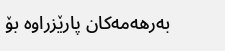به‌رهه‌مه‌كان پارێزراوه‌ بۆ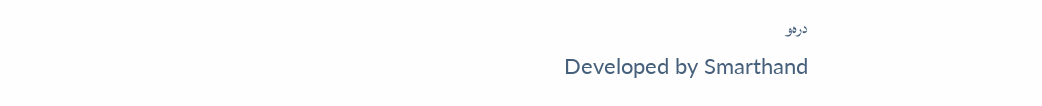دره‌و
Developed by Smarthand